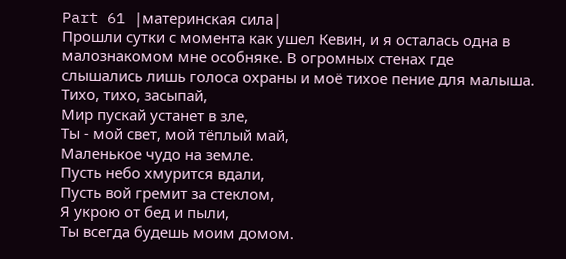Part 61 |материнская сила|
Прошли сутки с момента как ушел Кевин, и я осталась одна в малознакомом мне особняке. В огромных стенах где слышались лишь голоса охраны и моё тихое пение для малыша.
Тихо, тихо, засыпай,
Мир пускай устанет в зле,
Ты - мой свет, мой тёплый май,
Маленькое чудо на земле.
Пусть небо хмурится вдали,
Пусть вой гремит за стеклом,
Я укрою от бед и пыли,
Ты всегда будешь моим домом.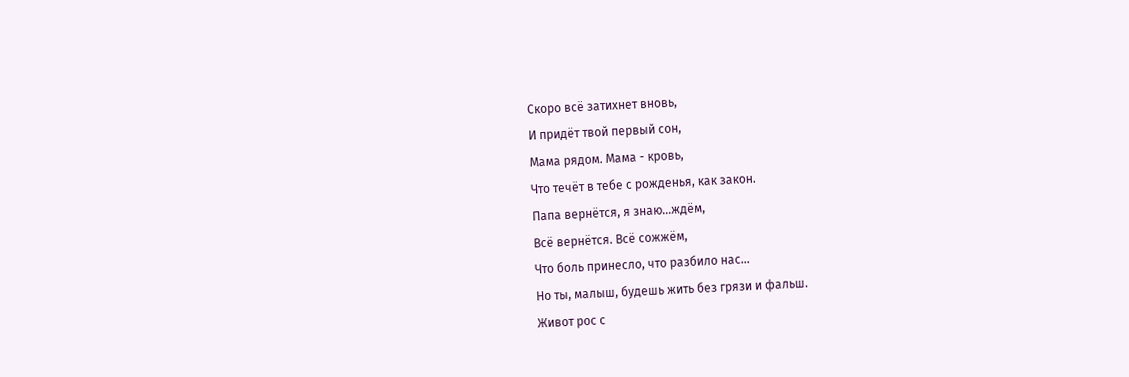Скоро всё затихнет вновь,
И придёт твой первый сон,
Мама рядом. Мама - кровь,
Что течёт в тебе с рожденья, как закон.
Папа вернётся, я знаю...ждём,
Всё вернётся. Всё сожжём,
Что боль принесло, что разбило нас...
Но ты, малыш, будешь жить без грязи и фальш.
Живот рос с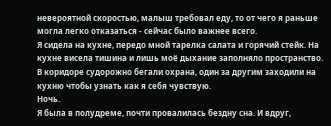невероятной скоростью, малыш требовал еду, то от чего я раньше могла легко отказаться - сейчас было важнее всего.
Я сидела на кухне, передо мной тарелка салата и горячий стейк. На кухне висела тишина и лишь моё дыхание заполняло пространство. В коридоре судорожно бегали охрана, один за другим заходили на кухню чтобы узнать как я себя чувствую.
Ночь.
Я была в полудреме, почти провалилась бездну сна. И вдруг,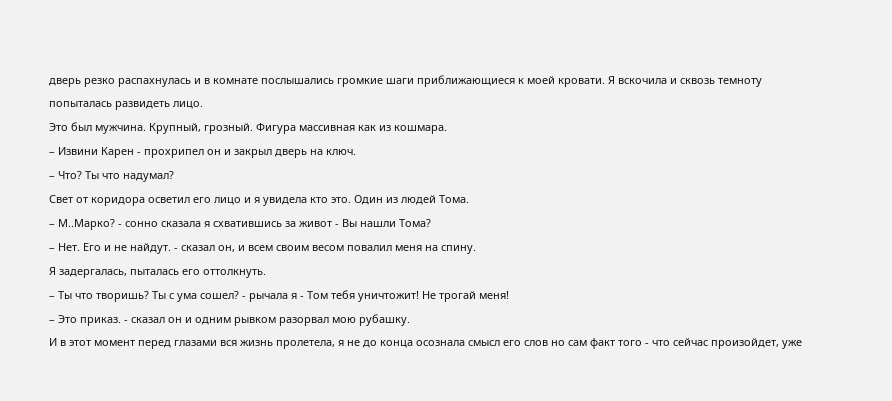дверь резко распахнулась и в комнате послышались громкие шаги приближающиеся к моей кровати. Я вскочила и сквозь темноту попыталась развидеть лицо.
Это был мужчина. Крупный, грозный. Фигура массивная как из кошмара.
– Извини Карен - прохрипел он и закрыл дверь на ключ.
– Что? Ты что надумал?
Свет от коридора осветил его лицо и я увидела кто это. Один из людей Тома.
– М..Марко? - сонно сказала я схватившись за живот - Вы нашли Тома?
– Нет. Его и не найдут. - сказал он, и всем своим весом повалил меня на спину.
Я задергалась, пыталась его оттолкнуть.
– Ты что творишь? Ты с ума сошел? - рычала я - Том тебя уничтожит! Не трогай меня!
– Это приказ. - сказал он и одним рывком разорвал мою рубашку.
И в этот момент перед глазами вся жизнь пролетела, я не до конца осознала смысл его слов но сам факт того - что сейчас произойдет, уже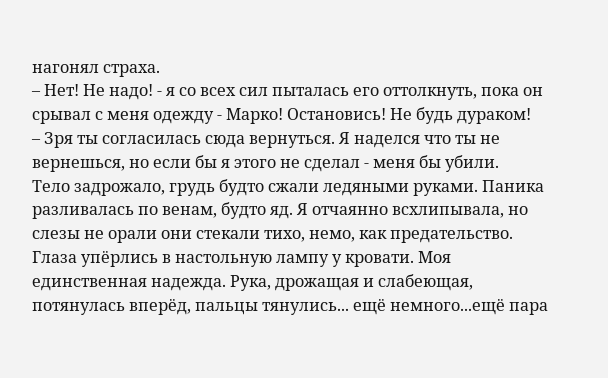нагонял страха.
– Нет! Не надо! - я со всех сил пыталась его оттолкнуть, пока он срывал с меня одежду - Марко! Остановись! Не будь дураком!
– Зря ты согласилась сюда вернуться. Я наделся что ты не вернешься, но если бы я этого не сделал - меня бы убили.
Тело задрожало, грудь будто сжали ледяными руками. Паника разливалась по венам, будто яд. Я отчаянно всхлипывала, но слезы не орали они стекали тихо, немо, как предательство.
Глаза упёрлись в настольную лампу у кровати. Моя единственная надежда. Рука, дрожащая и слабеющая, потянулась вперёд, пальцы тянулись... ещё немного...ещё пара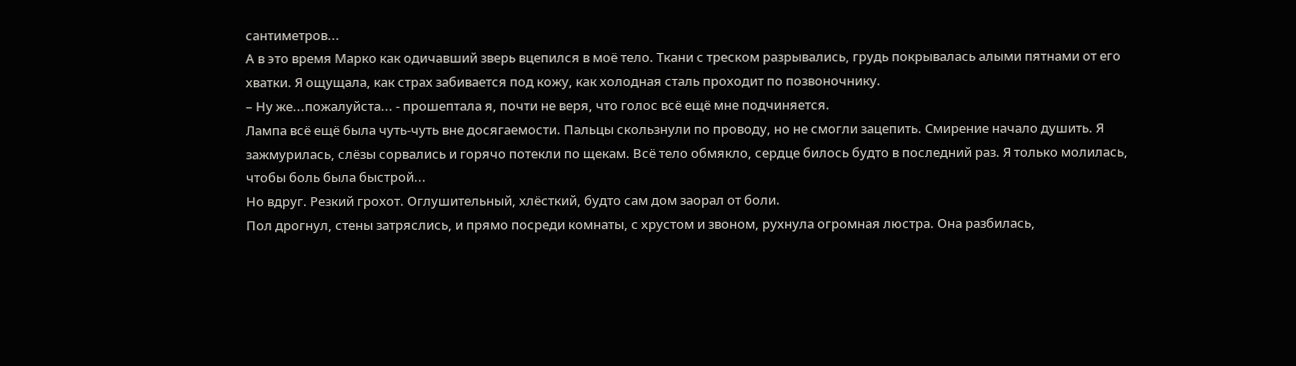сантиметров...
А в это время Марко как одичавший зверь вцепился в моё тело. Ткани с треском разрывались, грудь покрывалась алыми пятнами от его хватки. Я ощущала, как страх забивается под кожу, как холодная сталь проходит по позвоночнику.
– Ну же...пожалуйста... - прошептала я, почти не веря, что голос всё ещё мне подчиняется.
Лампа всё ещё была чуть-чуть вне досягаемости. Пальцы скользнули по проводу, но не смогли зацепить. Смирение начало душить. Я зажмурилась, слёзы сорвались и горячо потекли по щекам. Всё тело обмякло, сердце билось будто в последний раз. Я только молилась, чтобы боль была быстрой...
Но вдруг. Резкий грохот. Оглушительный, хлёсткий, будто сам дом заорал от боли.
Пол дрогнул, стены затряслись, и прямо посреди комнаты, с хрустом и звоном, рухнула огромная люстра. Она разбилась,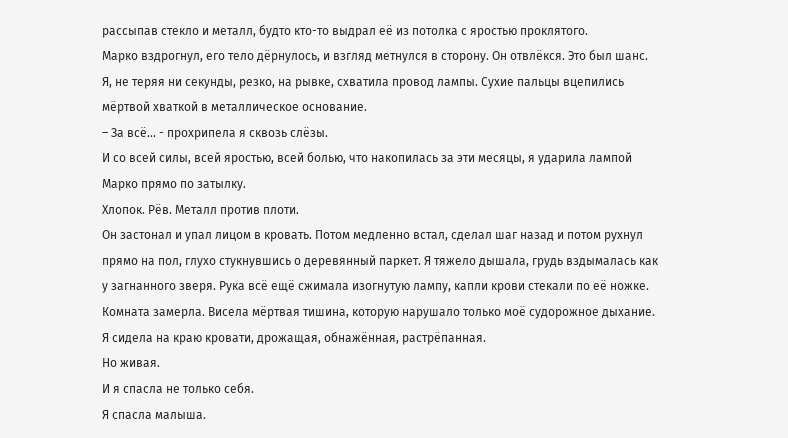рассыпав стекло и металл, будто кто-то выдрал её из потолка с яростью проклятого.
Марко вздрогнул, его тело дёрнулось, и взгляд метнулся в сторону. Он отвлёкся. Это был шанс.
Я, не теряя ни секунды, резко, на рывке, схватила провод лампы. Сухие пальцы вцепились мёртвой хваткой в металлическое основание.
– За всё... - прохрипела я сквозь слёзы.
И со всей силы, всей яростью, всей болью, что накопилась за эти месяцы, я ударила лампой Марко прямо по затылку.
Хлопок. Рёв. Металл против плоти.
Он застонал и упал лицом в кровать. Потом медленно встал, сделал шаг назад и потом рухнул прямо на пол, глухо стукнувшись о деревянный паркет. Я тяжело дышала, грудь вздымалась как у загнанного зверя. Рука всё ещё сжимала изогнутую лампу, капли крови стекали по её ножке.
Комната замерла. Висела мёртвая тишина, которую нарушало только моё судорожное дыхание.
Я сидела на краю кровати, дрожащая, обнажённая, растрёпанная.
Но живая.
И я спасла не только себя.
Я спасла малыша.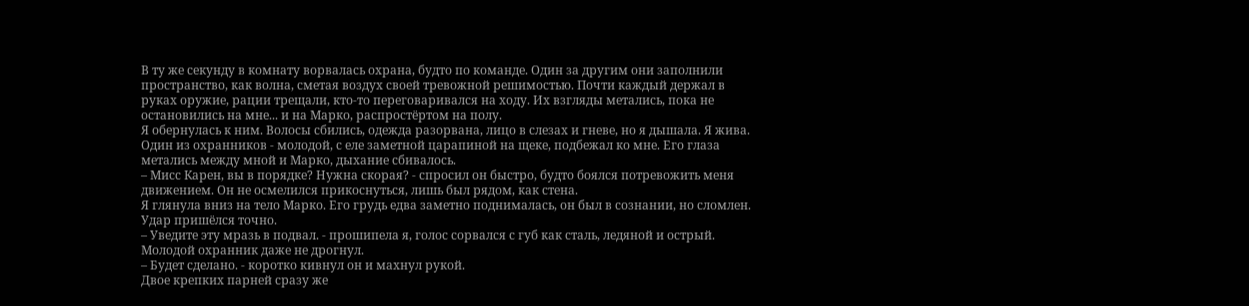В ту же секунду в комнату ворвалась охрана, будто по команде. Один за другим они заполнили пространство, как волна, сметая воздух своей тревожной решимостью. Почти каждый держал в руках оружие, рации трещали, кто-то переговаривался на ходу. Их взгляды метались, пока не остановились на мне... и на Марко, распростёртом на полу.
Я обернулась к ним. Волосы сбились, одежда разорвана, лицо в слезах и гневе, но я дышала. Я жива.
Один из охранников - молодой, с еле заметной царапиной на щеке, подбежал ко мне. Его глаза метались между мной и Марко, дыхание сбивалось.
– Мисс Карен, вы в порядке? Нужна скорая? - спросил он быстро, будто боялся потревожить меня движением. Он не осмелился прикоснуться, лишь был рядом, как стена.
Я глянула вниз на тело Марко. Его грудь едва заметно поднималась, он был в сознании, но сломлен. Удар пришёлся точно.
– Уведите эту мразь в подвал. - прошипела я, голос сорвался с губ как сталь, ледяной и острый.
Молодой охранник даже не дрогнул.
– Будет сделано. - коротко кивнул он и махнул рукой.
Двое крепких парней сразу же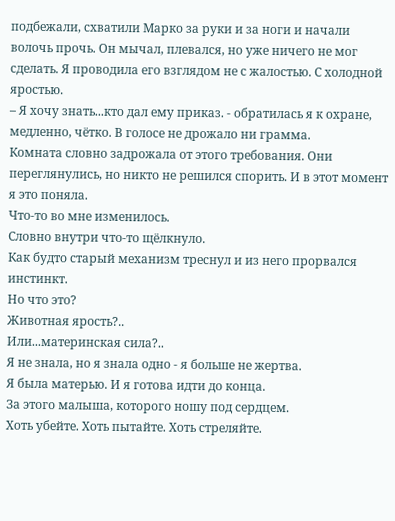подбежали, схватили Марко за руки и за ноги и начали волочь прочь. Он мычал, плевался, но уже ничего не мог сделать. Я проводила его взглядом не с жалостью. С холодной яростью.
– Я хочу знать...кто дал ему приказ. - обратилась я к охране, медленно, чётко. В голосе не дрожало ни грамма.
Комната словно задрожала от этого требования. Они переглянулись, но никто не решился спорить. И в этот момент я это поняла.
Что-то во мне изменилось.
Словно внутри что-то щёлкнуло.
Как будто старый механизм треснул и из него прорвался инстинкт.
Но что это?
Животная ярость?..
Или...материнская сила?..
Я не знала, но я знала одно - я больше не жертва.
Я была матерью. И я готова идти до конца.
За этого малыша, которого ношу под сердцем.
Хоть убейте. Хоть пытайте. Хоть стреляйте.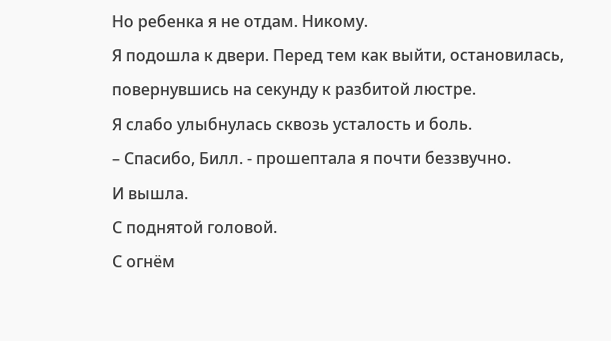Но ребенка я не отдам. Никому.
Я подошла к двери. Перед тем как выйти, остановилась, повернувшись на секунду к разбитой люстре.
Я слабо улыбнулась сквозь усталость и боль.
– Спасибо, Билл. - прошептала я почти беззвучно.
И вышла.
С поднятой головой.
С огнём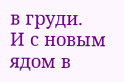в груди.
И с новым ядом в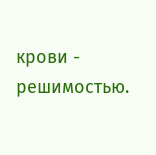крови - решимостью.